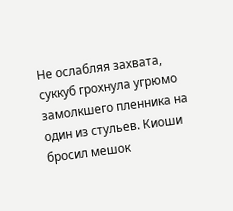Не ослабляя захвата, суккуб грохнула угрюмо замолкшего пленника на один из стульев. Киоши бросил мешок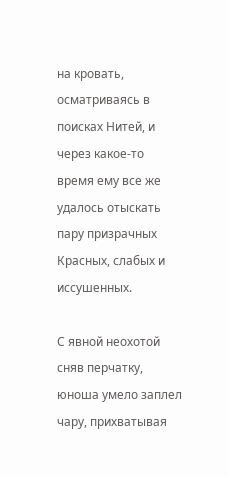на кровать, осматриваясь в поисках Нитей, и через какое-то время ему все же удалось отыскать пару призрачных Красных, слабых и иссушенных.

С явной неохотой сняв перчатку, юноша умело заплел чару, прихватывая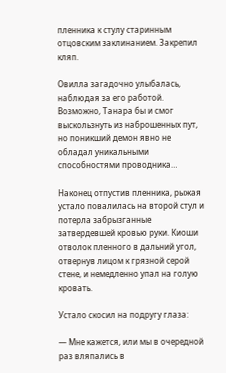пленника к стулу старинным отцовским заклинанием. Закрепил кляп.

Овилла загадочно улыбалась, наблюдая за его работой. Возможно, Танара бы и смог выскользнуть из наброшенных пут, но поникший демон явно не обладал уникальными способностями проводника…

Наконец отпустив пленника, рыжая устало повалилась на второй стул и потерла забрызганные затвердевшей кровью руки. Киоши отволок пленного в дальний угол, отвернув лицом к грязной серой стене, и немедленно упал на голую кровать.

Устало скосил на подругу глаза:

— Мне кажется, или мы в очередной раз вляпались в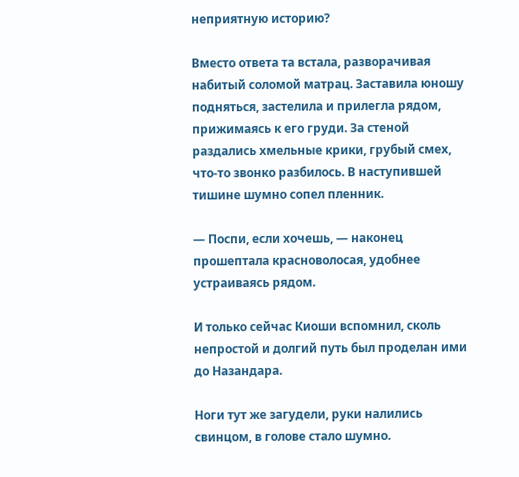неприятную историю?

Вместо ответа та встала, разворачивая набитый соломой матрац. Заставила юношу подняться, застелила и прилегла рядом, прижимаясь к его груди. За стеной раздались хмельные крики, грубый смех, что-то звонко разбилось. В наступившей тишине шумно сопел пленник.

— Поспи, если хочешь, — наконец прошептала красноволосая, удобнее устраиваясь рядом.

И только сейчас Киоши вспомнил, сколь непростой и долгий путь был проделан ими до Назандара.

Ноги тут же загудели, руки налились свинцом, в голове стало шумно.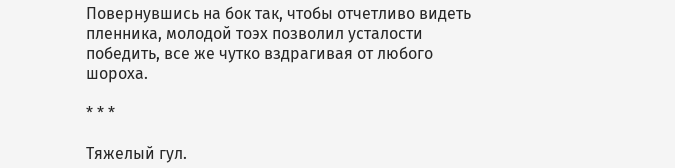Повернувшись на бок так, чтобы отчетливо видеть пленника, молодой тоэх позволил усталости победить, все же чутко вздрагивая от любого шороха.

* * *

Тяжелый гул.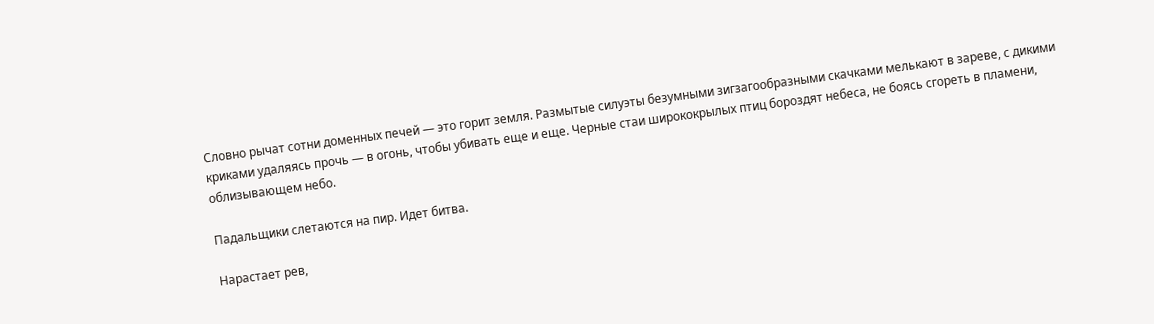Словно рычат сотни доменных печей — это горит земля. Размытые силуэты безумными зигзагообразными скачками мелькают в зареве, с дикими криками удаляясь прочь — в огонь, чтобы убивать еще и еще. Черные стаи ширококрылых птиц бороздят небеса, не боясь сгореть в пламени, облизывающем небо.

Падальщики слетаются на пир. Идет битва.

Нарастает рев,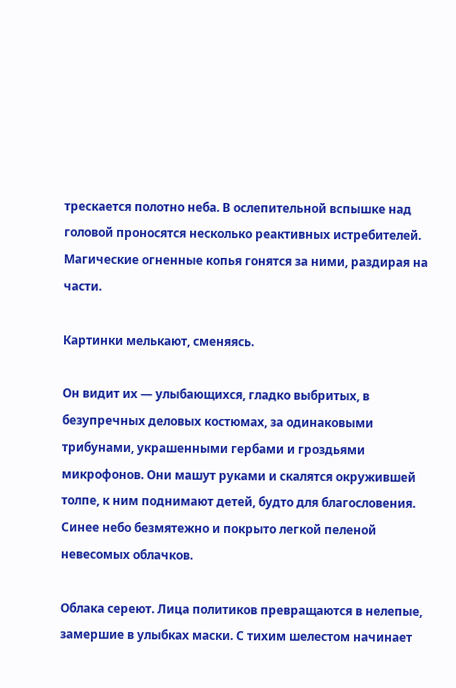трескается полотно неба. В ослепительной вспышке над головой проносятся несколько реактивных истребителей. Магические огненные копья гонятся за ними, раздирая на части.

Картинки мелькают, сменяясь.

Он видит их — улыбающихся, гладко выбритых, в безупречных деловых костюмах, за одинаковыми трибунами, украшенными гербами и гроздьями микрофонов. Они машут руками и скалятся окружившей толпе, к ним поднимают детей, будто для благословения. Синее небо безмятежно и покрыто легкой пеленой невесомых облачков.

Облака сереют. Лица политиков превращаются в нелепые, замершие в улыбках маски. С тихим шелестом начинает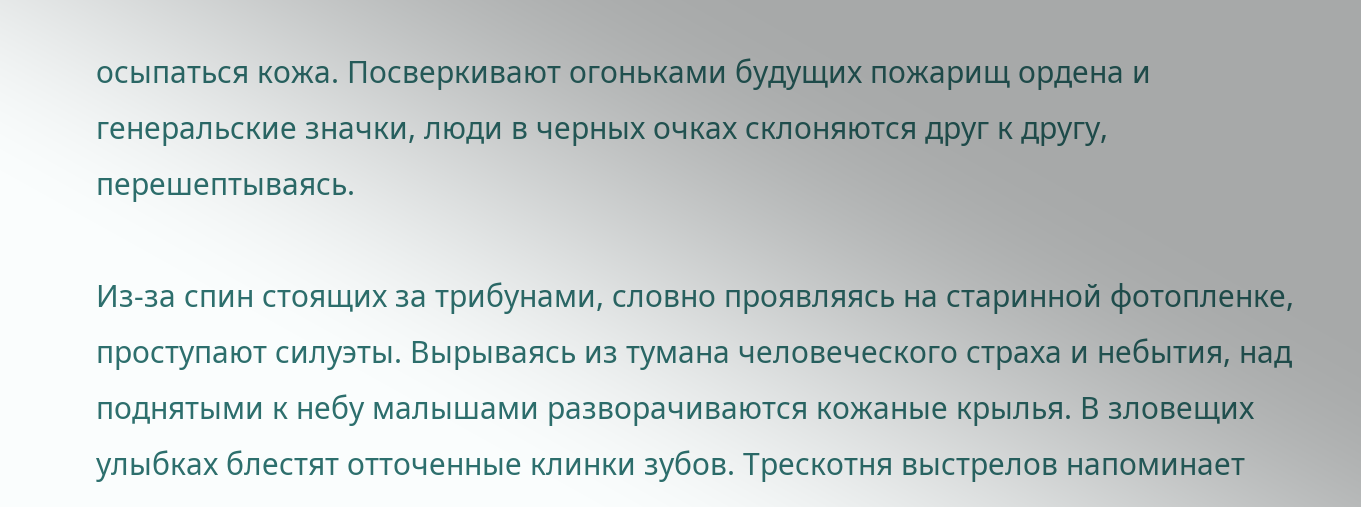осыпаться кожа. Посверкивают огоньками будущих пожарищ ордена и генеральские значки, люди в черных очках склоняются друг к другу, перешептываясь.

Из-за спин стоящих за трибунами, словно проявляясь на старинной фотопленке, проступают силуэты. Вырываясь из тумана человеческого страха и небытия, над поднятыми к небу малышами разворачиваются кожаные крылья. В зловещих улыбках блестят отточенные клинки зубов. Трескотня выстрелов напоминает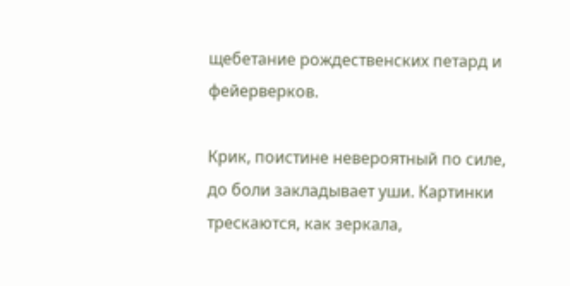щебетание рождественских петард и фейерверков.

Крик, поистине невероятный по силе, до боли закладывает уши. Картинки трескаются, как зеркала,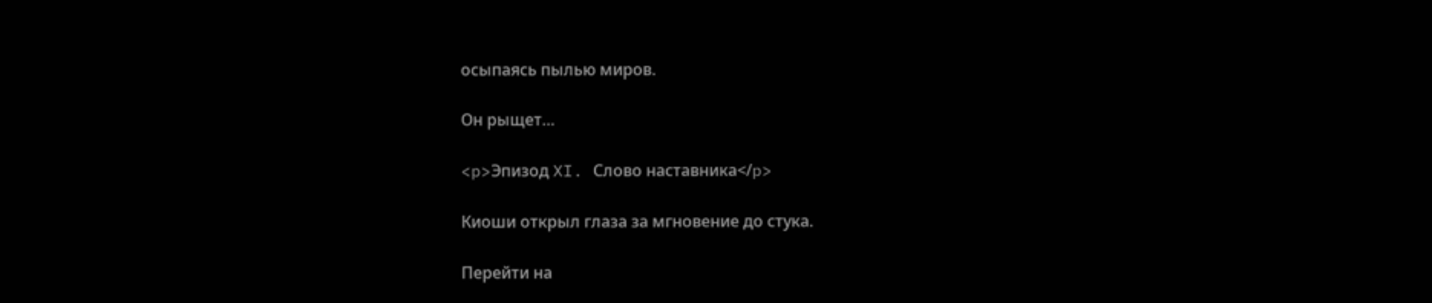осыпаясь пылью миров.

Он рыщет…

<p>Эпизод XI. Слово наставника</p>

Киоши открыл глаза за мгновение до стука.

Перейти на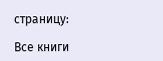страницу:

Все книги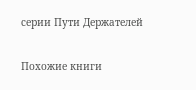серии Пути Держателей

Похожие книги